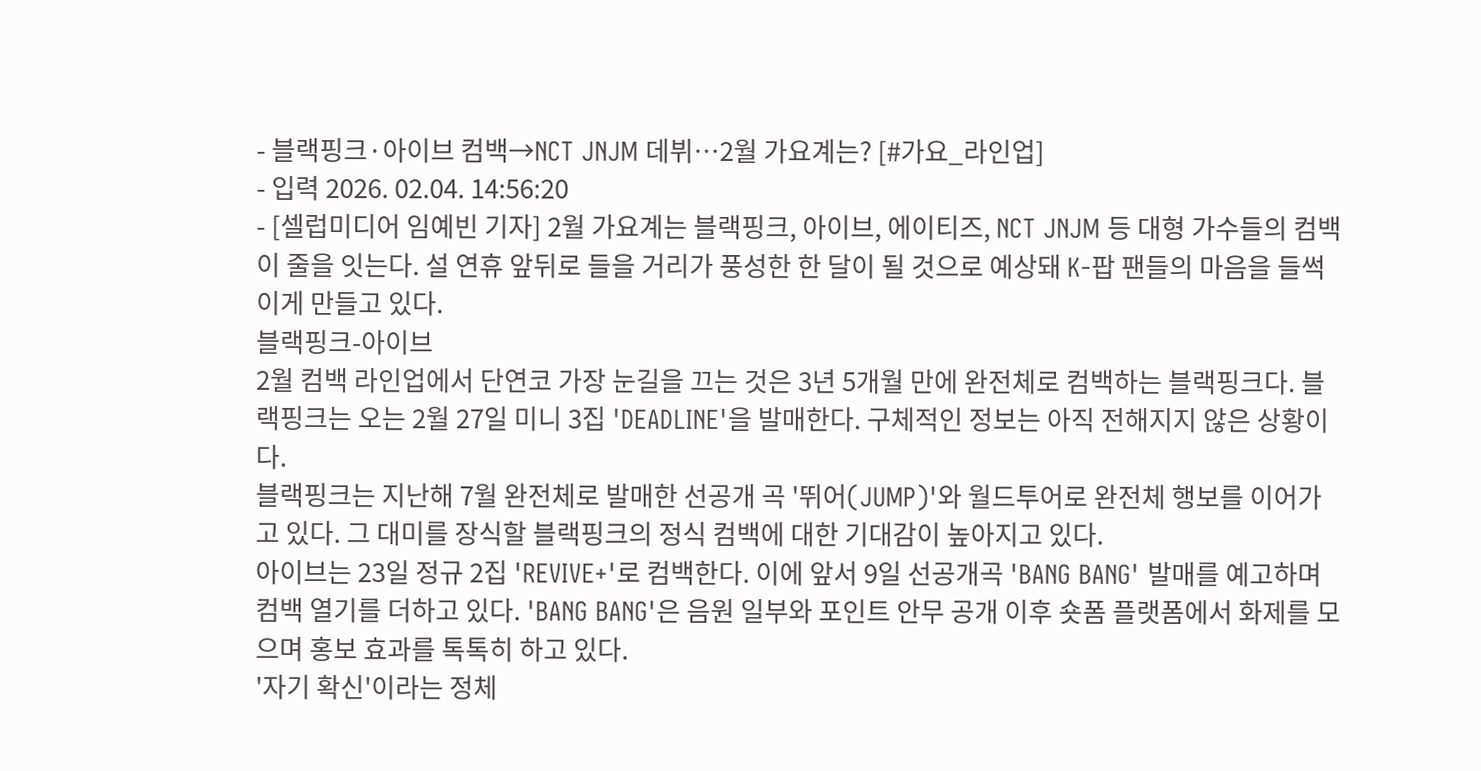- 블랙핑크·아이브 컴백→NCT JNJM 데뷔…2월 가요계는? [#가요_라인업]
- 입력 2026. 02.04. 14:56:20
- [셀럽미디어 임예빈 기자] 2월 가요계는 블랙핑크, 아이브, 에이티즈, NCT JNJM 등 대형 가수들의 컴백이 줄을 잇는다. 설 연휴 앞뒤로 들을 거리가 풍성한 한 달이 될 것으로 예상돼 K-팝 팬들의 마음을 들썩이게 만들고 있다.
블랙핑크-아이브
2월 컴백 라인업에서 단연코 가장 눈길을 끄는 것은 3년 5개월 만에 완전체로 컴백하는 블랙핑크다. 블랙핑크는 오는 2월 27일 미니 3집 'DEADLINE'을 발매한다. 구체적인 정보는 아직 전해지지 않은 상황이다.
블랙핑크는 지난해 7월 완전체로 발매한 선공개 곡 '뛰어(JUMP)'와 월드투어로 완전체 행보를 이어가고 있다. 그 대미를 장식할 블랙핑크의 정식 컴백에 대한 기대감이 높아지고 있다.
아이브는 23일 정규 2집 'REVIVE+'로 컴백한다. 이에 앞서 9일 선공개곡 'BANG BANG' 발매를 예고하며 컴백 열기를 더하고 있다. 'BANG BANG'은 음원 일부와 포인트 안무 공개 이후 숏폼 플랫폼에서 화제를 모으며 홍보 효과를 톡톡히 하고 있다.
'자기 확신'이라는 정체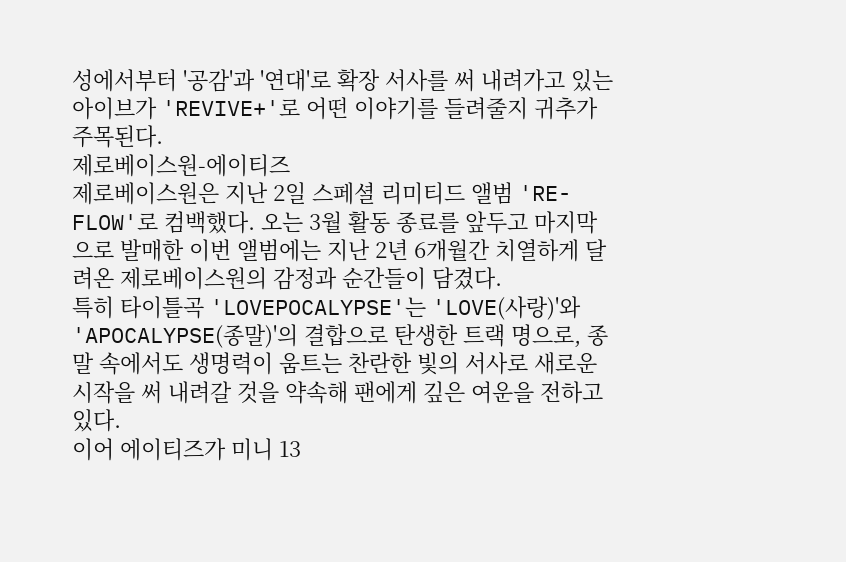성에서부터 '공감'과 '연대'로 확장 서사를 써 내려가고 있는 아이브가 'REVIVE+'로 어떤 이야기를 들려줄지 귀추가 주목된다.
제로베이스원-에이티즈
제로베이스원은 지난 2일 스페셜 리미티드 앨범 'RE-FLOW'로 컴백했다. 오는 3월 활동 종료를 앞두고 마지막으로 발매한 이번 앨범에는 지난 2년 6개월간 치열하게 달려온 제로베이스원의 감정과 순간들이 담겼다.
특히 타이틀곡 'LOVEPOCALYPSE'는 'LOVE(사랑)'와 'APOCALYPSE(종말)'의 결합으로 탄생한 트랙 명으로, 종말 속에서도 생명력이 움트는 찬란한 빛의 서사로 새로운 시작을 써 내려갈 것을 약속해 팬에게 깊은 여운을 전하고 있다.
이어 에이티즈가 미니 13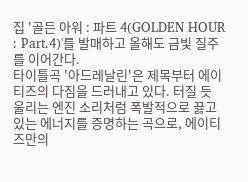집 '골든 아워 : 파트 4(GOLDEN HOUR : Part.4)'를 발매하고 올해도 금빛 질주를 이어간다.
타이틀곡 '아드레날린'은 제목부터 에이티즈의 다짐을 드러내고 있다. 터질 듯 울리는 엔진 소리처럼 폭발적으로 끓고 있는 에너지를 증명하는 곡으로, 에이티즈만의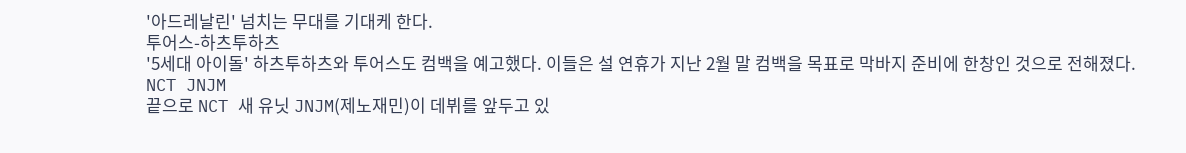'아드레날린' 넘치는 무대를 기대케 한다.
투어스-하츠투하츠
'5세대 아이돌' 하츠투하츠와 투어스도 컴백을 예고했다. 이들은 설 연휴가 지난 2월 말 컴백을 목표로 막바지 준비에 한창인 것으로 전해졌다.
NCT JNJM
끝으로 NCT 새 유닛 JNJM(제노재민)이 데뷔를 앞두고 있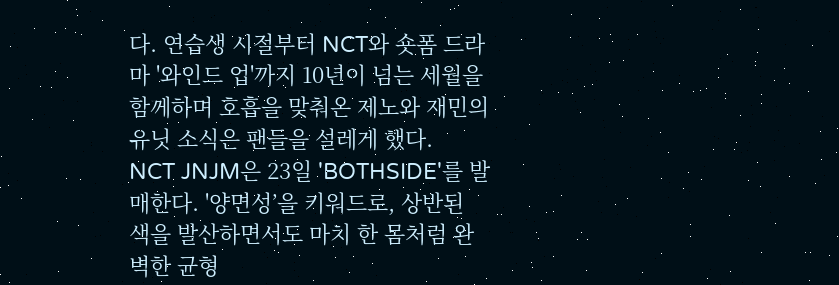다. 연습생 시절부터 NCT와 숏폼 드라마 '와인드 업'까지 10년이 넘는 세월을 함께하며 호흡을 맞춰온 제노와 재민의 유닛 소식은 팬들을 설레게 했다.
NCT JNJM은 23일 'BOTHSIDE'를 발매한다. '양면성’을 키워드로, 상반된 색을 발산하면서도 마치 한 몸처럼 완벽한 균형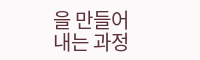을 만들어내는 과정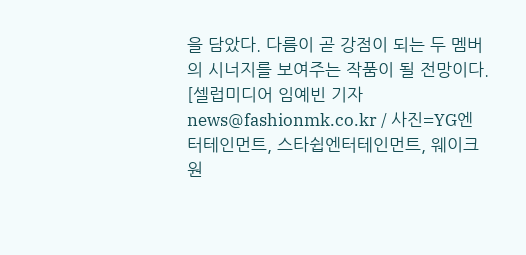을 담았다. 다름이 곧 강점이 되는 두 멤버의 시너지를 보여주는 작품이 될 전망이다.
[셀럽미디어 임예빈 기자 news@fashionmk.co.kr / 사진=YG엔터테인먼트, 스타쉽엔터테인먼트, 웨이크원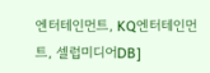엔터테인먼트, KQ엔터테인먼트, 셀럽미디어DB]